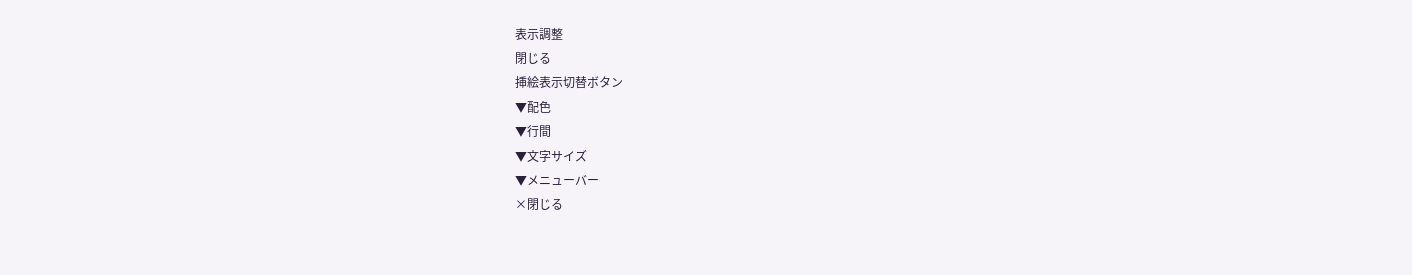表示調整
閉じる
挿絵表示切替ボタン
▼配色
▼行間
▼文字サイズ
▼メニューバー
×閉じる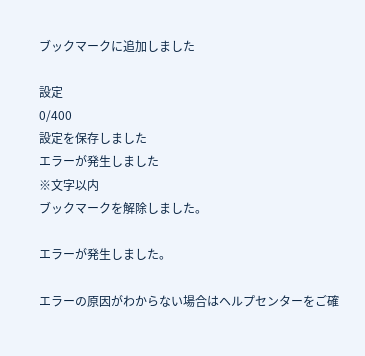ブックマークに追加しました

設定
0/400
設定を保存しました
エラーが発生しました
※文字以内
ブックマークを解除しました。

エラーが発生しました。

エラーの原因がわからない場合はヘルプセンターをご確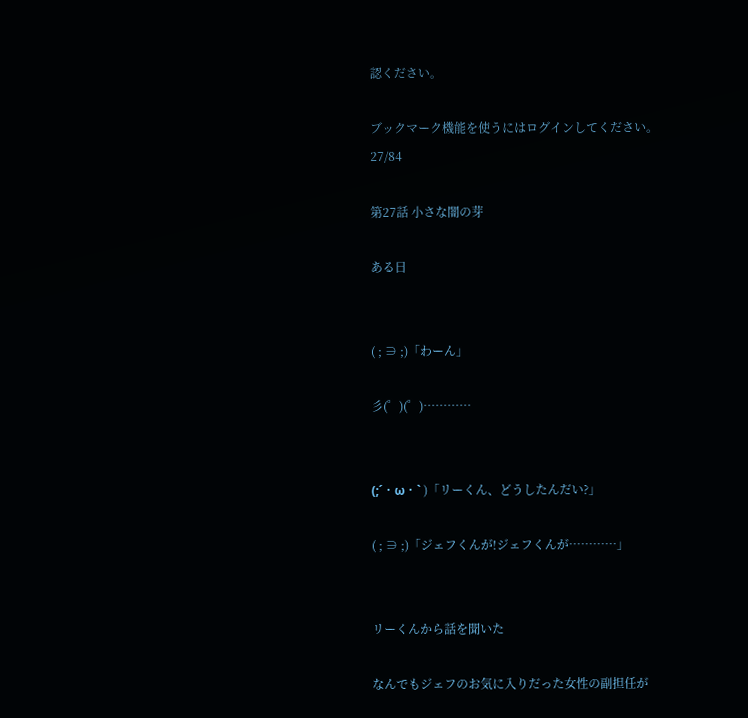認ください。

ブックマーク機能を使うにはログインしてください。
27/84

第27話 小さな闇の芽

ある日


( ; ∋ ;)「わーん」

彡(゜)(゜)…………


(;´・ω・` )「リーくん、どうしたんだい?」

( ; ∋ ;)「ジェフくんが!ジェフくんが…………」


リーくんから話を聞いた

なんでもジェフのお気に入りだった女性の副担任が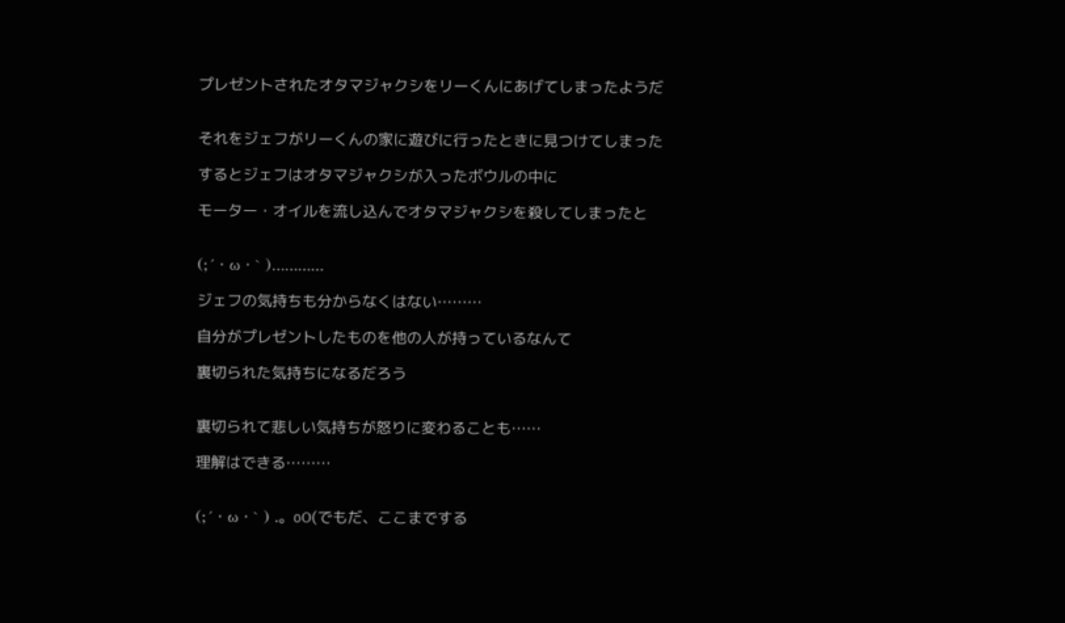プレゼントされたオタマジャクシをリーくんにあげてしまったようだ


それをジェフがリーくんの家に遊びに行ったときに見つけてしまった

するとジェフはオタマジャクシが入ったボウルの中に

モーター・オイルを流し込んでオタマジャクシを殺してしまったと


(;´・ω・` )…………

ジェフの気持ちも分からなくはない………

自分がプレゼントしたものを他の人が持っているなんて

裏切られた気持ちになるだろう


裏切られて悲しい気持ちが怒りに変わることも……

理解はできる………


(;´・ω・` ) .。oO(でもだ、ここまでする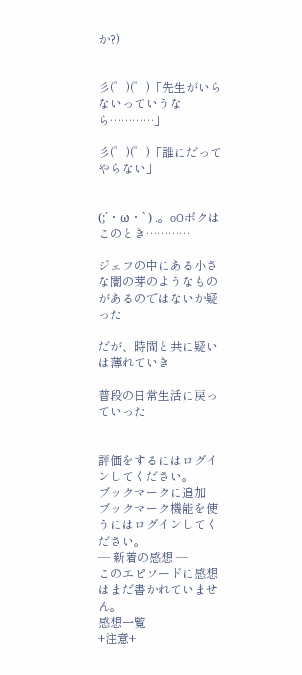か?)


彡(゜)(゜)「先生がいらないっていうなら…………」

彡(゜)(゜)「誰にだってやらない」


(;´・ω・` ) .。oOボクはこのとき…………

ジェフの中にある小さな闇の芽のようなものがあるのではないか疑った

だが、時間と共に疑いは薄れていき

普段の日常生活に戻っていった


評価をするにはログインしてください。
ブックマークに追加
ブックマーク機能を使うにはログインしてください。
― 新着の感想 ―
このエピソードに感想はまだ書かれていません。
感想一覧
+注意+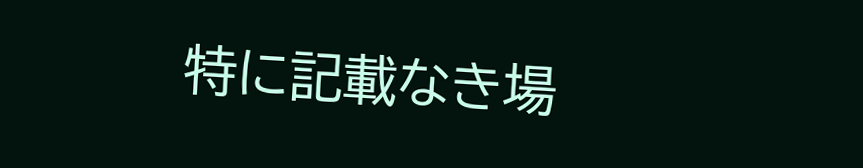特に記載なき場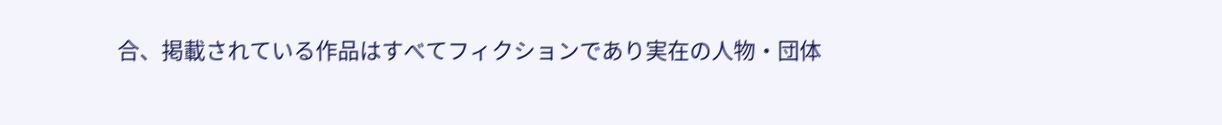合、掲載されている作品はすべてフィクションであり実在の人物・団体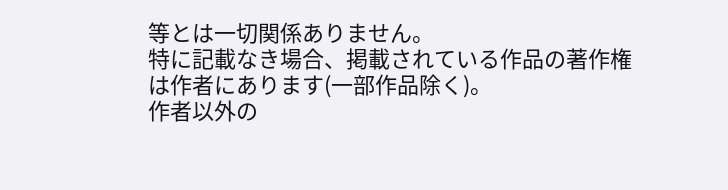等とは一切関係ありません。
特に記載なき場合、掲載されている作品の著作権は作者にあります(一部作品除く)。
作者以外の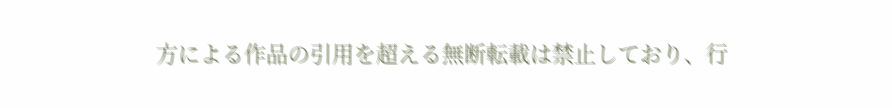方による作品の引用を超える無断転載は禁止しており、行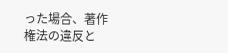った場合、著作権法の違反と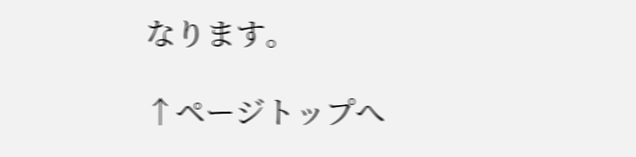なります。

↑ページトップへ